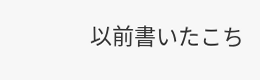以前書いたこち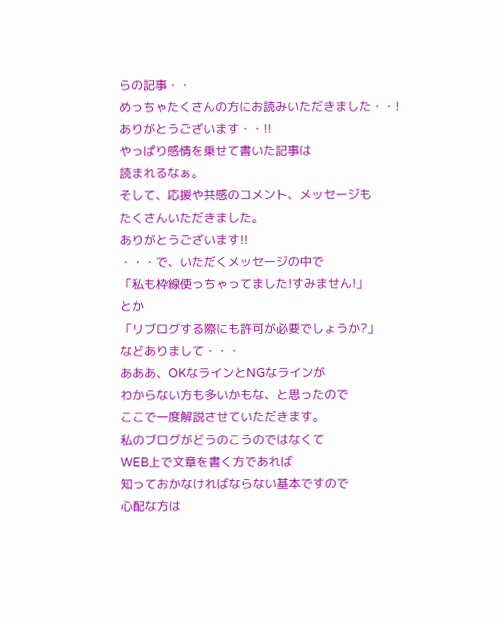らの記事・・
めっちゃたくさんの方にお読みいただきました・・!
ありがとうございます・・!!
やっぱり感情を乗せて書いた記事は
読まれるなぁ。
そして、応援や共感のコメント、メッセージも
たくさんいただきました。
ありがとうございます!!
・・・で、いただくメッセージの中で
「私も枠線使っちゃってました!すみません!」
とか
「リブログする際にも許可が必要でしょうか?」
などありまして・・・
あああ、OKなラインとNGなラインが
わからない方も多いかもな、と思ったので
ここで一度解説させていただきます。
私のブログがどうのこうのではなくて
WEB上で文章を書く方であれば
知っておかなければならない基本ですので
心配な方は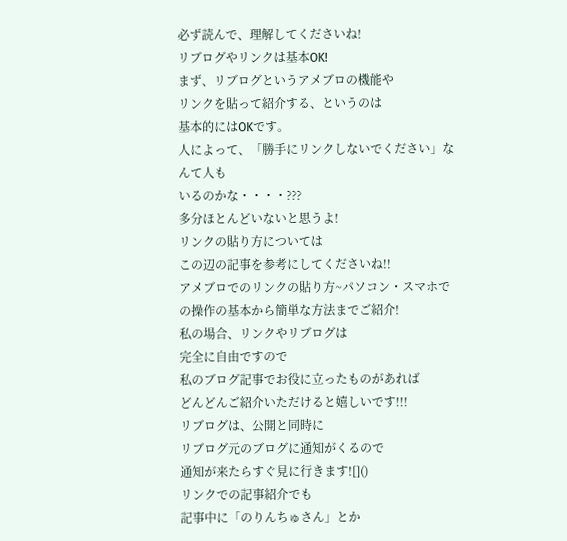必ず読んで、理解してくださいね!
リブログやリンクは基本OK!
まず、リブログというアメブロの機能や
リンクを貼って紹介する、というのは
基本的にはOKです。
人によって、「勝手にリンクしないでください」なんて人も
いるのかな・・・・???
多分ほとんどいないと思うよ!
リンクの貼り方については
この辺の記事を参考にしてくださいね!!
アメブロでのリンクの貼り方~パソコン・スマホでの操作の基本から簡単な方法までご紹介!
私の場合、リンクやリブログは
完全に自由ですので
私のブログ記事でお役に立ったものがあれば
どんどんご紹介いただけると嬉しいです!!!
リブログは、公開と同時に
リブログ元のブログに通知がくるので
通知が来たらすぐ見に行きます![]()
リンクでの記事紹介でも
記事中に「のりんちゅさん」とか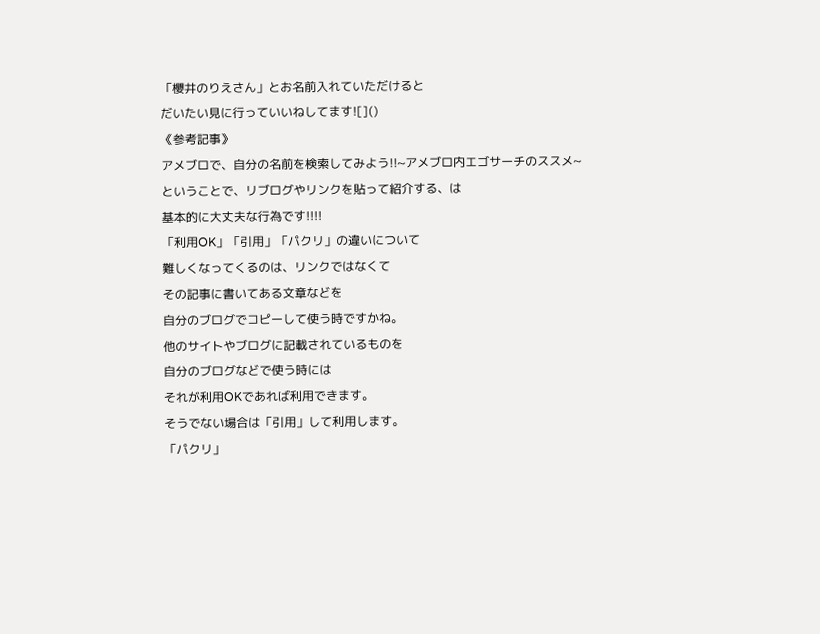「櫻井のりえさん」とお名前入れていただけると
だいたい見に行っていいねしてます![]()
《参考記事》
アメブロで、自分の名前を検索してみよう!!~アメブロ内エゴサーチのススメ~
ということで、リブログやリンクを貼って紹介する、は
基本的に大丈夫な行為です!!!!
「利用OK」「引用」「パクリ」の違いについて
難しくなってくるのは、リンクではなくて
その記事に書いてある文章などを
自分のブログでコピーして使う時ですかね。
他のサイトやブログに記載されているものを
自分のブログなどで使う時には
それが利用OKであれば利用できます。
そうでない場合は「引用」して利用します。
「パクリ」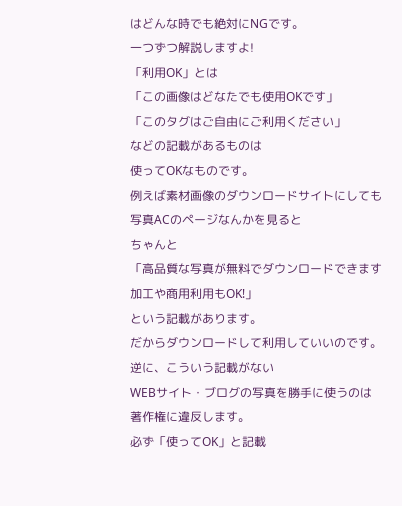はどんな時でも絶対にNGです。
一つずつ解説しますよ!
「利用OK」とは
「この画像はどなたでも使用OKです」
「このタグはご自由にご利用ください」
などの記載があるものは
使ってOKなものです。
例えば素材画像のダウンロードサイトにしても
写真ACのページなんかを見ると
ちゃんと
「高品質な写真が無料でダウンロードできます
加工や商用利用もOK!」
という記載があります。
だからダウンロードして利用していいのです。
逆に、こういう記載がない
WEBサイト・ブログの写真を勝手に使うのは
著作権に違反します。
必ず「使ってOK」と記載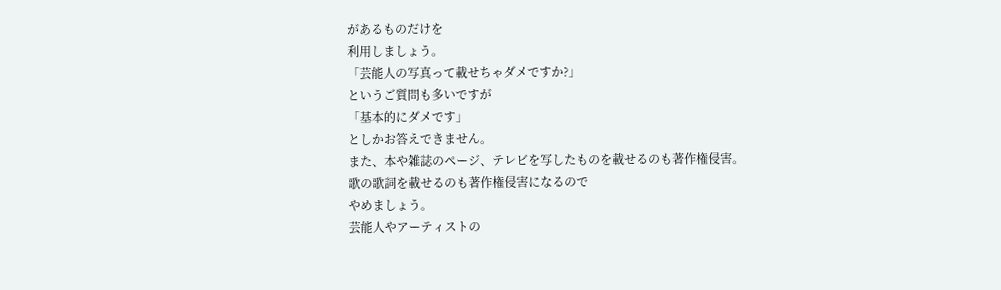があるものだけを
利用しましょう。
「芸能人の写真って載せちゃダメですか?」
というご質問も多いですが
「基本的にダメです」
としかお答えできません。
また、本や雑誌のページ、テレビを写したものを載せるのも著作権侵害。
歌の歌詞を載せるのも著作権侵害になるので
やめましょう。
芸能人やアーティストの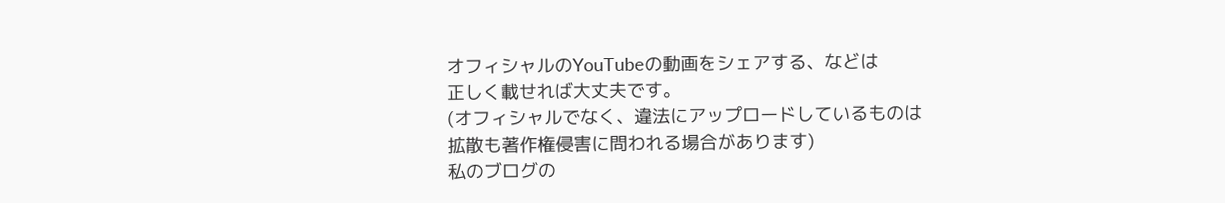オフィシャルのYouTubeの動画をシェアする、などは
正しく載せれば大丈夫です。
(オフィシャルでなく、違法にアップロードしているものは
拡散も著作権侵害に問われる場合があります)
私のブログの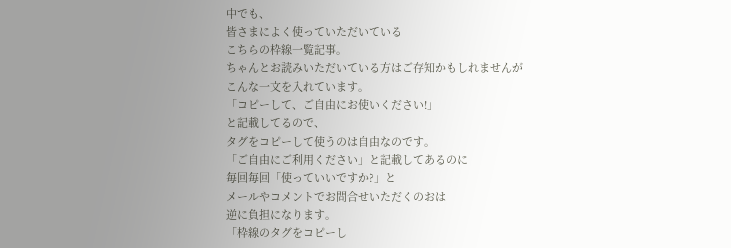中でも、
皆さまによく使っていただいている
こちらの枠線一覧記事。
ちゃんとお読みいただいている方はご存知かもしれませんが
こんな一文を入れています。
「コピーして、ご自由にお使いください!」
と記載してるので、
タグをコピーして使うのは自由なのです。
「ご自由にご利用ください」と記載してあるのに
毎回毎回「使っていいですか?」と
メールやコメントでお問合せいただくのおは
逆に負担になります。
「枠線のタグをコピーし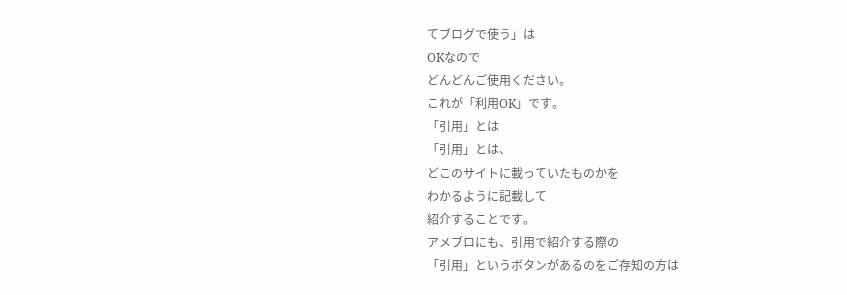てブログで使う」は
OKなので
どんどんご使用ください。
これが「利用OK」です。
「引用」とは
「引用」とは、
どこのサイトに載っていたものかを
わかるように記載して
紹介することです。
アメブロにも、引用で紹介する際の
「引用」というボタンがあるのをご存知の方は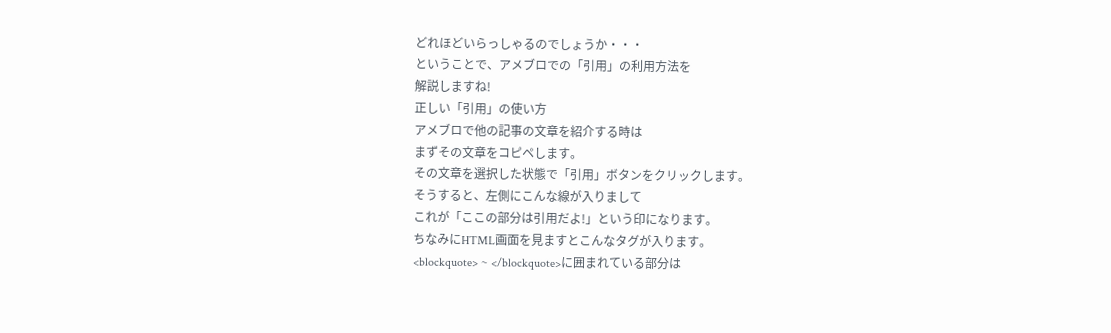どれほどいらっしゃるのでしょうか・・・
ということで、アメブロでの「引用」の利用方法を
解説しますね!
正しい「引用」の使い方
アメブロで他の記事の文章を紹介する時は
まずその文章をコピペします。
その文章を選択した状態で「引用」ボタンをクリックします。
そうすると、左側にこんな線が入りまして
これが「ここの部分は引用だよ!」という印になります。
ちなみにHTML画面を見ますとこんなタグが入ります。
<blockquote> ~ </blockquote>に囲まれている部分は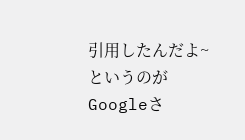引用したんだよ~
というのがGoogleさ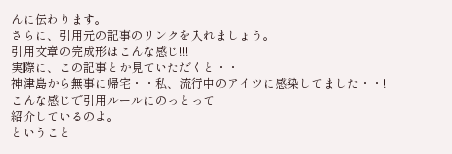んに伝わります。
さらに、引用元の記事のリンクを入れましょう。
引用文章の完成形はこんな感じ!!!
実際に、この記事とか見ていただくと・・
神津島から無事に帰宅・・私、流行中のアイツに感染してました・・!
こんな感じで引用ルールにのっとって
紹介しているのよ。
ということ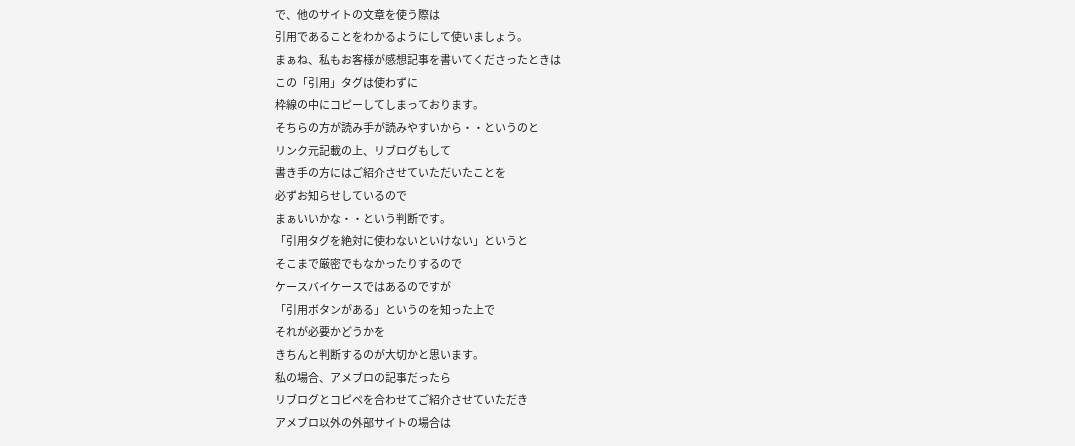で、他のサイトの文章を使う際は
引用であることをわかるようにして使いましょう。
まぁね、私もお客様が感想記事を書いてくださったときは
この「引用」タグは使わずに
枠線の中にコピーしてしまっております。
そちらの方が読み手が読みやすいから・・というのと
リンク元記載の上、リブログもして
書き手の方にはご紹介させていただいたことを
必ずお知らせしているので
まぁいいかな・・という判断です。
「引用タグを絶対に使わないといけない」というと
そこまで厳密でもなかったりするので
ケースバイケースではあるのですが
「引用ボタンがある」というのを知った上で
それが必要かどうかを
きちんと判断するのが大切かと思います。
私の場合、アメブロの記事だったら
リブログとコピペを合わせてご紹介させていただき
アメブロ以外の外部サイトの場合は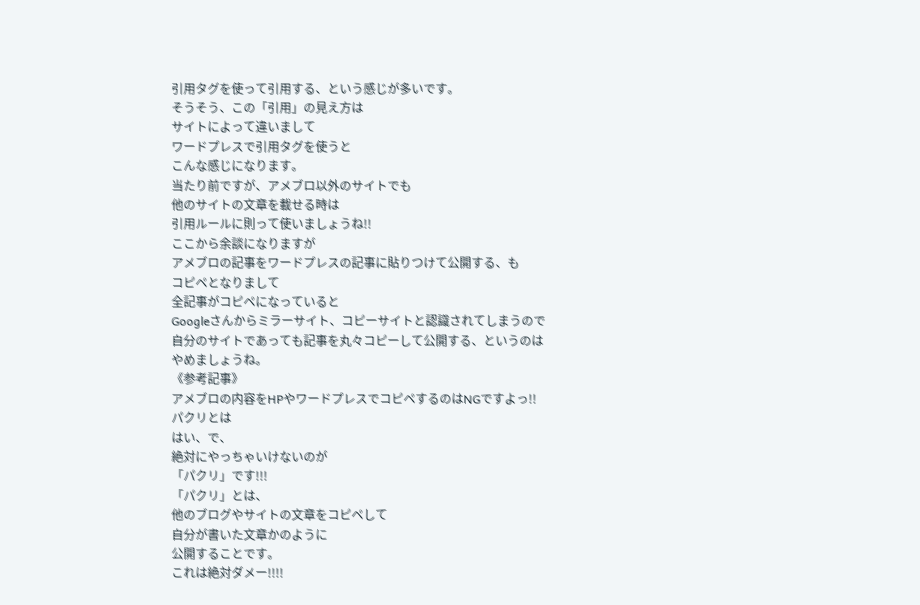引用タグを使って引用する、という感じが多いです。
そうそう、この「引用」の見え方は
サイトによって違いまして
ワードプレスで引用タグを使うと
こんな感じになります。
当たり前ですが、アメブロ以外のサイトでも
他のサイトの文章を載せる時は
引用ルールに則って使いましょうね!!
ここから余談になりますが
アメブロの記事をワードプレスの記事に貼りつけて公開する、も
コピペとなりまして
全記事がコピペになっていると
Googleさんからミラーサイト、コピーサイトと認識されてしまうので
自分のサイトであっても記事を丸々コピーして公開する、というのは
やめましょうね。
《参考記事》
アメブロの内容をHPやワードプレスでコピペするのはNGですよっ!!
パクリとは
はい、で、
絶対にやっちゃいけないのが
「パクリ」です!!!
「パクリ」とは、
他のブログやサイトの文章をコピペして
自分が書いた文章かのように
公開することです。
これは絶対ダメー!!!!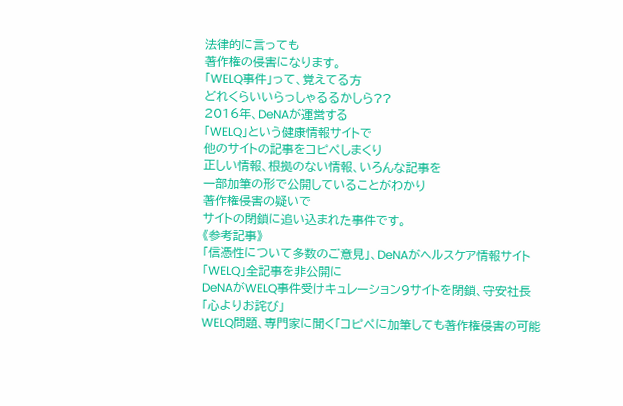法律的に言っても
著作権の侵害になります。
「WELQ事件」って、覚えてる方
どれくらいいらっしゃるるかしら??
2016年、DeNAが運営する
「WELQ」という健康情報サイトで
他のサイトの記事をコピペしまくり
正しい情報、根拠のない情報、いろんな記事を
一部加筆の形で公開していることがわかり
著作権侵害の疑いで
サイトの閉鎖に追い込まれた事件です。
《参考記事》
「信憑性について多数のご意見」、DeNAがヘルスケア情報サイト「WELQ」全記事を非公開に
DeNAがWELQ事件受けキュレーション9サイトを閉鎖、守安社長「心よりお詫び」
WELQ問題、専門家に聞く「コピペに加筆しても著作権侵害の可能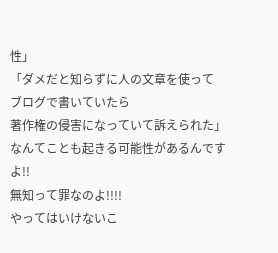性」
「ダメだと知らずに人の文章を使って
ブログで書いていたら
著作権の侵害になっていて訴えられた」
なんてことも起きる可能性があるんですよ!!
無知って罪なのよ!!!!
やってはいけないこ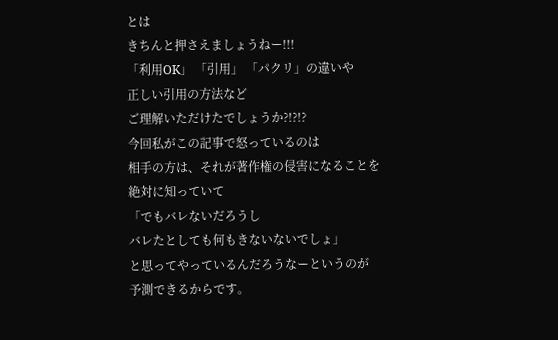とは
きちんと押さえましょうねー!!!
「利用OK」 「引用」 「パクリ」の違いや
正しい引用の方法など
ご理解いただけたでしょうか?!?!?
今回私がこの記事で怒っているのは
相手の方は、それが著作権の侵害になることを
絶対に知っていて
「でもバレないだろうし
バレたとしても何もきないないでしょ」
と思ってやっているんだろうなーというのが
予測できるからです。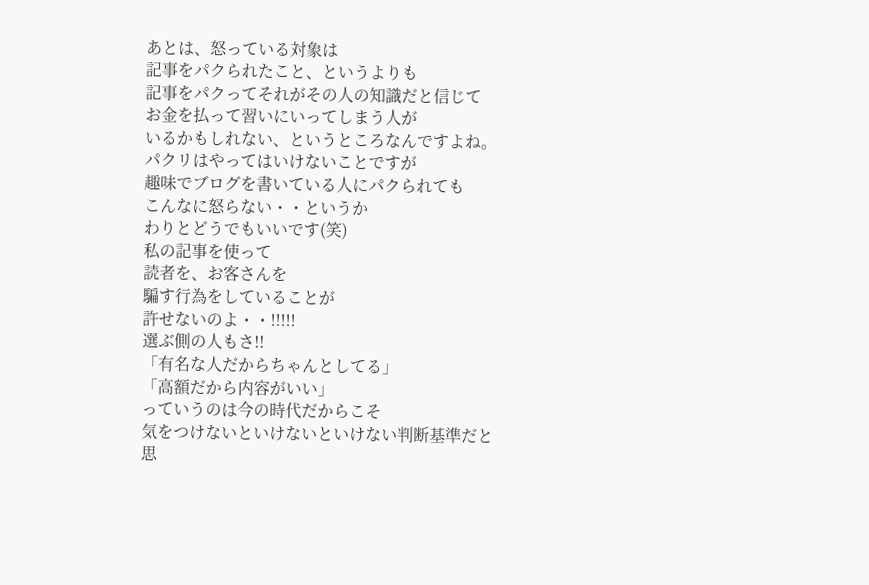あとは、怒っている対象は
記事をパクられたこと、というよりも
記事をパクってそれがその人の知識だと信じて
お金を払って習いにいってしまう人が
いるかもしれない、というところなんですよね。
パクリはやってはいけないことですが
趣味でブログを書いている人にパクられても
こんなに怒らない・・というか
わりとどうでもいいです(笑)
私の記事を使って
読者を、お客さんを
騙す行為をしていることが
許せないのよ・・!!!!!
選ぶ側の人もさ!!
「有名な人だからちゃんとしてる」
「高額だから内容がいい」
っていうのは今の時代だからこそ
気をつけないといけないといけない判断基準だと思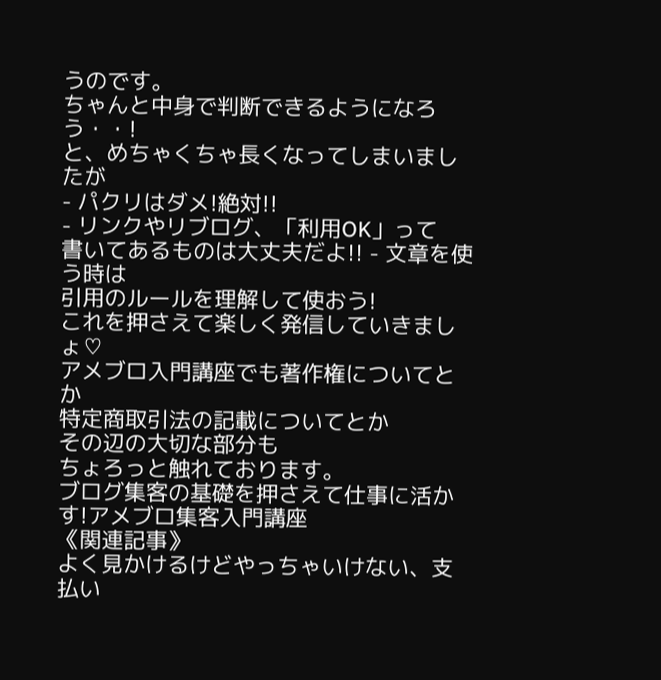うのです。
ちゃんと中身で判断できるようになろう・・!
と、めちゃくちゃ長くなってしまいましたが
- パクリはダメ!絶対!!
- リンクやリブログ、「利用OK」って
書いてあるものは大丈夫だよ!! - 文章を使う時は
引用のルールを理解して使おう!
これを押さえて楽しく発信していきましょ♡
アメブロ入門講座でも著作権についてとか
特定商取引法の記載についてとか
その辺の大切な部分も
ちょろっと触れております。
ブログ集客の基礎を押さえて仕事に活かす!アメブロ集客入門講座
《関連記事》
よく見かけるけどやっちゃいけない、支払い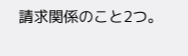請求関係のこと2つ。